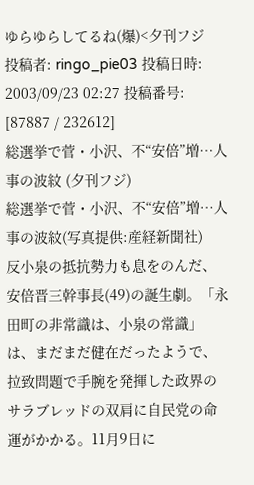ゆらゆらしてるね(爆)<夕刊フジ
投稿者: ringo_pie03 投稿日時: 2003/09/23 02:27 投稿番号: [87887 / 232612]
総選挙で菅・小沢、不“安倍”増…人事の波紋 (夕刊フジ)
総選挙で菅・小沢、不“安倍”増…人事の波紋(写真提供:産経新聞社)
反小泉の抵抗勢力も息をのんだ、安倍晋三幹事長(49)の誕生劇。「永田町の非常識は、小泉の常識」は、まだまだ健在だったようで、拉致問題で手腕を発揮した政界のサラブレッドの双肩に自民党の命運がかかる。11月9日に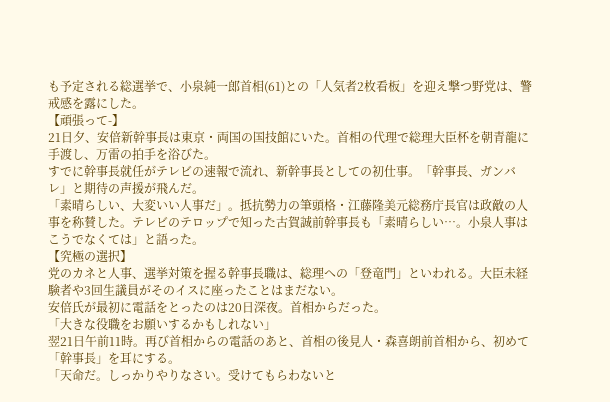も予定される総選挙で、小泉純一郎首相(61)との「人気者2枚看板」を迎え撃つ野党は、警戒感を露にした。
【頑張って-】
21日夕、安倍新幹事長は東京・両国の国技館にいた。首相の代理で総理大臣杯を朝青龍に手渡し、万雷の拍手を浴びた。
すでに幹事長就任がテレビの速報で流れ、新幹事長としての初仕事。「幹事長、ガンバレ」と期待の声援が飛んだ。
「素晴らしい、大変いい人事だ」。抵抗勢力の筆頭格・江藤隆美元総務庁長官は政敵の人事を称賛した。テレビのテロップで知った古賀誠前幹事長も「素晴らしい…。小泉人事はこうでなくては」と語った。
【究極の選択】
党のカネと人事、選挙対策を握る幹事長職は、総理への「登竜門」といわれる。大臣未経験者や3回生議員がそのイスに座ったことはまだない。
安倍氏が最初に電話をとったのは20日深夜。首相からだった。
「大きな役職をお願いするかもしれない」
翌21日午前11時。再び首相からの電話のあと、首相の後見人・森喜朗前首相から、初めて「幹事長」を耳にする。
「天命だ。しっかりやりなさい。受けてもらわないと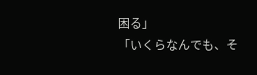困る」
「いくらなんでも、そ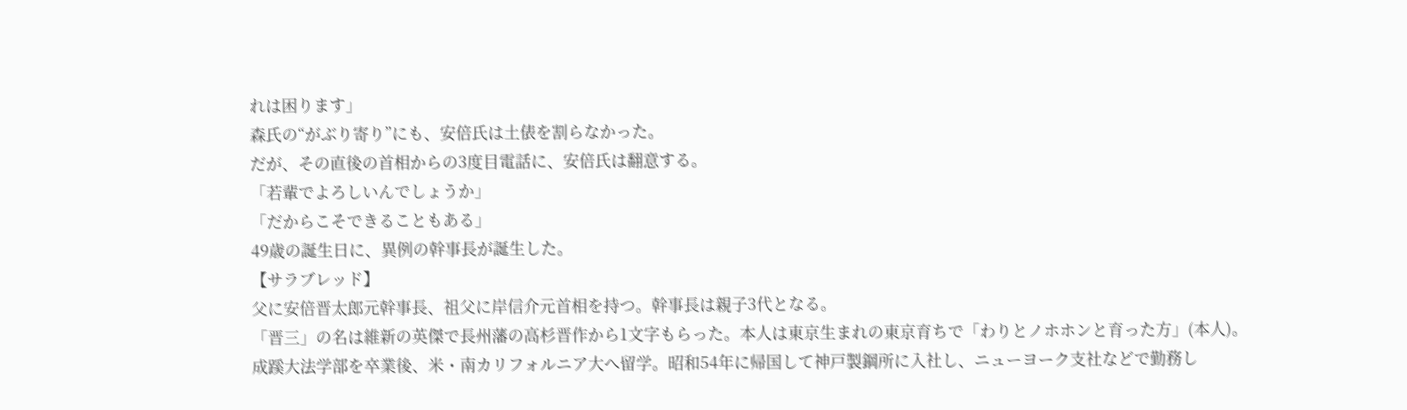れは困ります」
森氏の“がぶり寄り”にも、安倍氏は土俵を割らなかった。
だが、その直後の首相からの3度目電話に、安倍氏は翻意する。
「若輩でよろしいんでしょうか」
「だからこそできることもある」
49歳の誕生日に、異例の幹事長が誕生した。
【サラブレッド】
父に安倍晋太郎元幹事長、祖父に岸信介元首相を持つ。幹事長は親子3代となる。
「晋三」の名は維新の英傑で長州藩の高杉晋作から1文字もらった。本人は東京生まれの東京育ちで「わりとノホホンと育った方」(本人)。
成蹊大法学部を卒業後、米・南カリフォルニア大へ留学。昭和54年に帰国して神戸製鋼所に入社し、ニューヨーク支社などで勤務し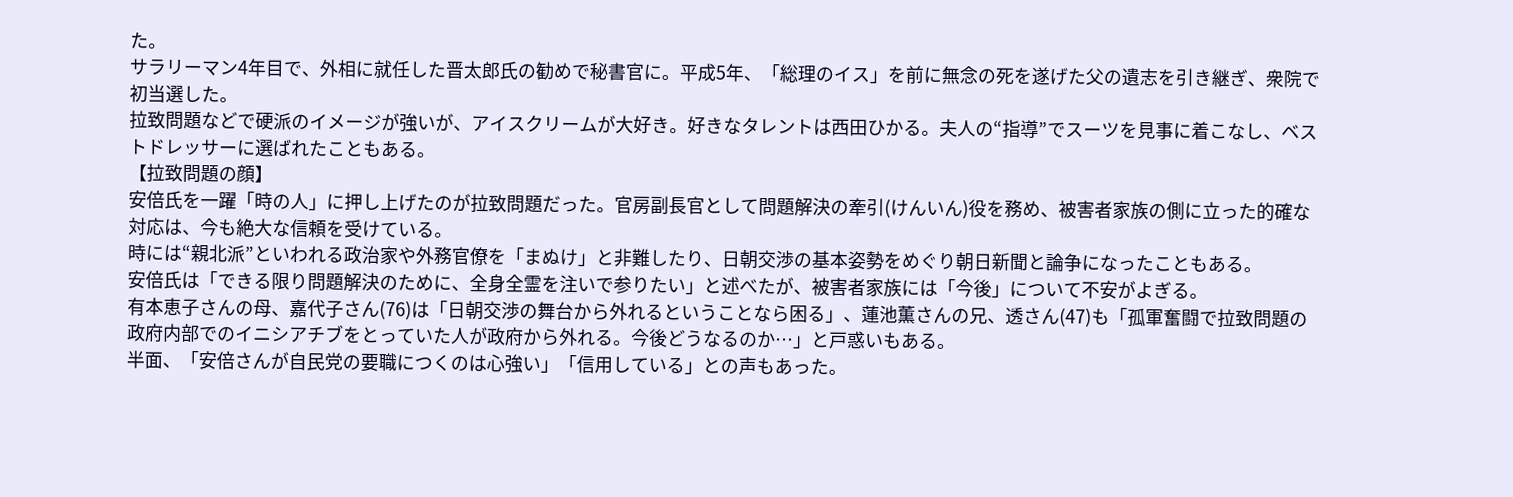た。
サラリーマン4年目で、外相に就任した晋太郎氏の勧めで秘書官に。平成5年、「総理のイス」を前に無念の死を遂げた父の遺志を引き継ぎ、衆院で初当選した。
拉致問題などで硬派のイメージが強いが、アイスクリームが大好き。好きなタレントは西田ひかる。夫人の“指導”でスーツを見事に着こなし、ベストドレッサーに選ばれたこともある。
【拉致問題の顔】
安倍氏を一躍「時の人」に押し上げたのが拉致問題だった。官房副長官として問題解決の牽引(けんいん)役を務め、被害者家族の側に立った的確な対応は、今も絶大な信頼を受けている。
時には“親北派”といわれる政治家や外務官僚を「まぬけ」と非難したり、日朝交渉の基本姿勢をめぐり朝日新聞と論争になったこともある。
安倍氏は「できる限り問題解決のために、全身全霊を注いで参りたい」と述べたが、被害者家族には「今後」について不安がよぎる。
有本恵子さんの母、嘉代子さん(76)は「日朝交渉の舞台から外れるということなら困る」、蓮池薫さんの兄、透さん(47)も「孤軍奮闘で拉致問題の政府内部でのイニシアチブをとっていた人が政府から外れる。今後どうなるのか…」と戸惑いもある。
半面、「安倍さんが自民党の要職につくのは心強い」「信用している」との声もあった。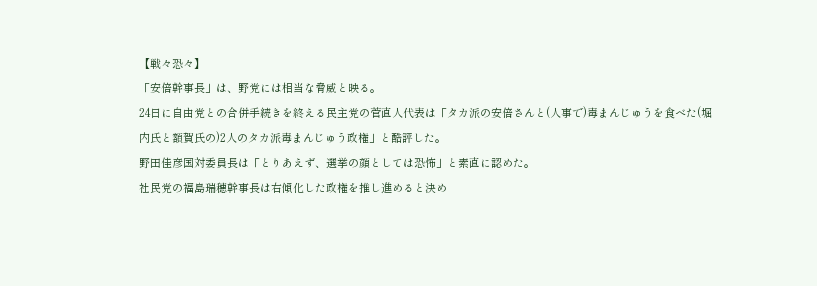【戦々恐々】
「安倍幹事長」は、野党には相当な脅威と映る。
24日に自由党との合併手続きを終える民主党の菅直人代表は「タカ派の安倍さんと(人事で)毒まんじゅうを食べた(堀内氏と額賀氏の)2人のタカ派毒まんじゅう政権」と酷評した。
野田佳彦国対委員長は「とりあえず、選挙の顔としては恐怖」と素直に認めた。
社民党の福島瑞穂幹事長は右傾化した政権を推し進めると決め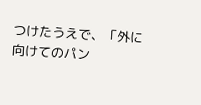つけたうえで、「外に向けてのパン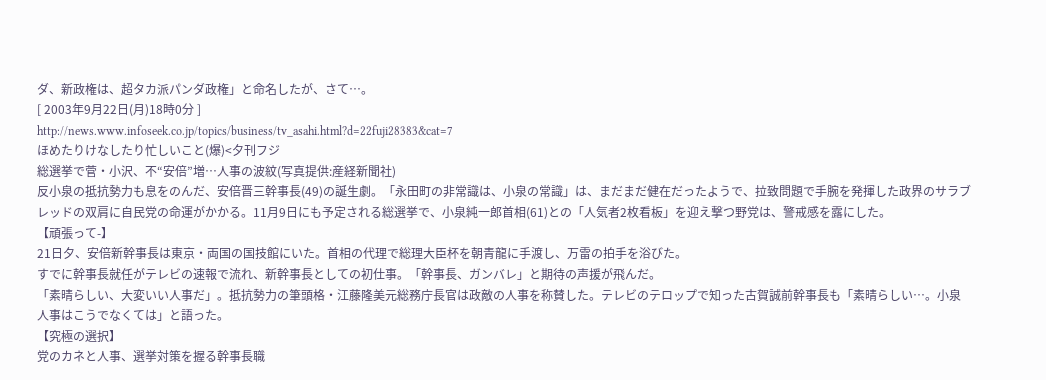ダ、新政権は、超タカ派パンダ政権」と命名したが、さて…。
[ 2003年9月22日(月)18時0分 ]
http://news.www.infoseek.co.jp/topics/business/tv_asahi.html?d=22fuji28383&cat=7
ほめたりけなしたり忙しいこと(爆)<夕刊フジ
総選挙で菅・小沢、不“安倍”増…人事の波紋(写真提供:産経新聞社)
反小泉の抵抗勢力も息をのんだ、安倍晋三幹事長(49)の誕生劇。「永田町の非常識は、小泉の常識」は、まだまだ健在だったようで、拉致問題で手腕を発揮した政界のサラブレッドの双肩に自民党の命運がかかる。11月9日にも予定される総選挙で、小泉純一郎首相(61)との「人気者2枚看板」を迎え撃つ野党は、警戒感を露にした。
【頑張って-】
21日夕、安倍新幹事長は東京・両国の国技館にいた。首相の代理で総理大臣杯を朝青龍に手渡し、万雷の拍手を浴びた。
すでに幹事長就任がテレビの速報で流れ、新幹事長としての初仕事。「幹事長、ガンバレ」と期待の声援が飛んだ。
「素晴らしい、大変いい人事だ」。抵抗勢力の筆頭格・江藤隆美元総務庁長官は政敵の人事を称賛した。テレビのテロップで知った古賀誠前幹事長も「素晴らしい…。小泉人事はこうでなくては」と語った。
【究極の選択】
党のカネと人事、選挙対策を握る幹事長職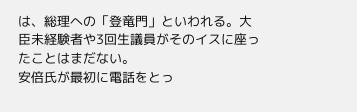は、総理への「登竜門」といわれる。大臣未経験者や3回生議員がそのイスに座ったことはまだない。
安倍氏が最初に電話をとっ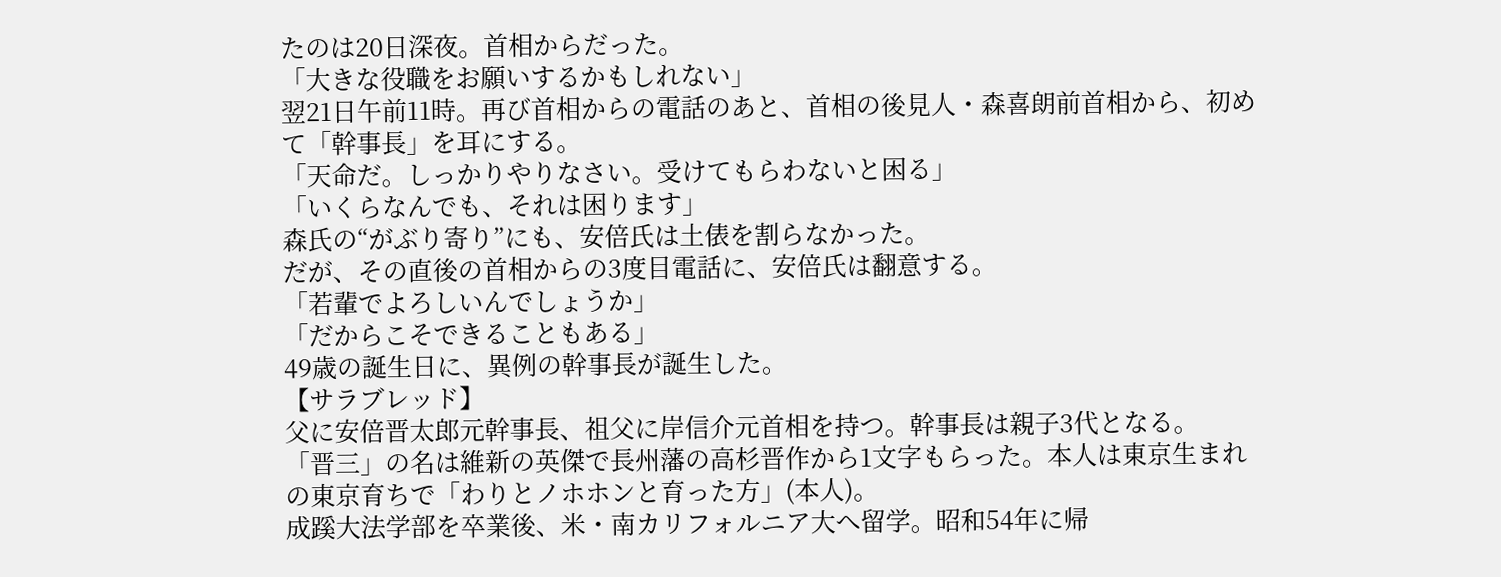たのは20日深夜。首相からだった。
「大きな役職をお願いするかもしれない」
翌21日午前11時。再び首相からの電話のあと、首相の後見人・森喜朗前首相から、初めて「幹事長」を耳にする。
「天命だ。しっかりやりなさい。受けてもらわないと困る」
「いくらなんでも、それは困ります」
森氏の“がぶり寄り”にも、安倍氏は土俵を割らなかった。
だが、その直後の首相からの3度目電話に、安倍氏は翻意する。
「若輩でよろしいんでしょうか」
「だからこそできることもある」
49歳の誕生日に、異例の幹事長が誕生した。
【サラブレッド】
父に安倍晋太郎元幹事長、祖父に岸信介元首相を持つ。幹事長は親子3代となる。
「晋三」の名は維新の英傑で長州藩の高杉晋作から1文字もらった。本人は東京生まれの東京育ちで「わりとノホホンと育った方」(本人)。
成蹊大法学部を卒業後、米・南カリフォルニア大へ留学。昭和54年に帰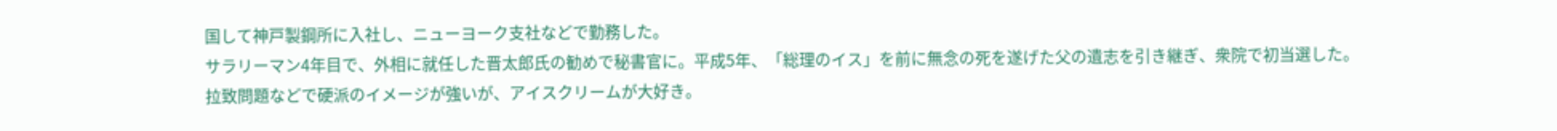国して神戸製鋼所に入社し、ニューヨーク支社などで勤務した。
サラリーマン4年目で、外相に就任した晋太郎氏の勧めで秘書官に。平成5年、「総理のイス」を前に無念の死を遂げた父の遺志を引き継ぎ、衆院で初当選した。
拉致問題などで硬派のイメージが強いが、アイスクリームが大好き。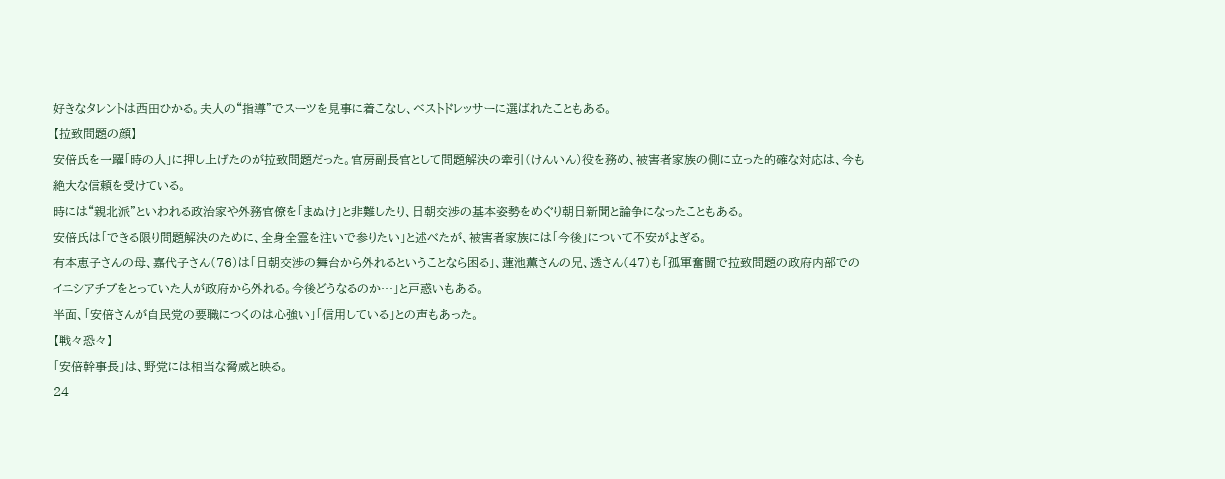好きなタレントは西田ひかる。夫人の“指導”でスーツを見事に着こなし、ベストドレッサーに選ばれたこともある。
【拉致問題の顔】
安倍氏を一躍「時の人」に押し上げたのが拉致問題だった。官房副長官として問題解決の牽引(けんいん)役を務め、被害者家族の側に立った的確な対応は、今も絶大な信頼を受けている。
時には“親北派”といわれる政治家や外務官僚を「まぬけ」と非難したり、日朝交渉の基本姿勢をめぐり朝日新聞と論争になったこともある。
安倍氏は「できる限り問題解決のために、全身全霊を注いで参りたい」と述べたが、被害者家族には「今後」について不安がよぎる。
有本恵子さんの母、嘉代子さん(76)は「日朝交渉の舞台から外れるということなら困る」、蓮池薫さんの兄、透さん(47)も「孤軍奮闘で拉致問題の政府内部でのイニシアチブをとっていた人が政府から外れる。今後どうなるのか…」と戸惑いもある。
半面、「安倍さんが自民党の要職につくのは心強い」「信用している」との声もあった。
【戦々恐々】
「安倍幹事長」は、野党には相当な脅威と映る。
24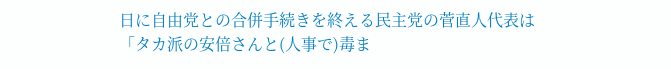日に自由党との合併手続きを終える民主党の菅直人代表は「タカ派の安倍さんと(人事で)毒ま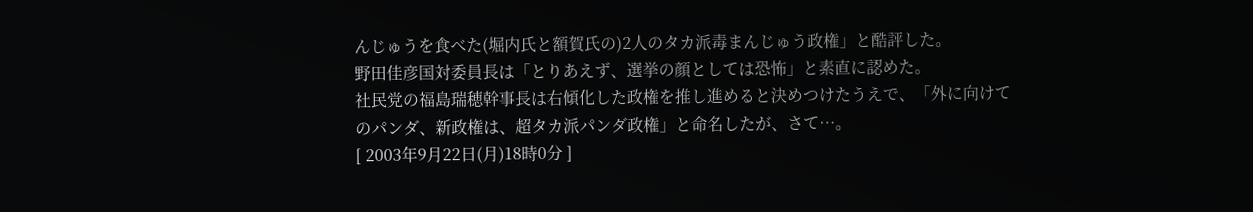んじゅうを食べた(堀内氏と額賀氏の)2人のタカ派毒まんじゅう政権」と酷評した。
野田佳彦国対委員長は「とりあえず、選挙の顔としては恐怖」と素直に認めた。
社民党の福島瑞穂幹事長は右傾化した政権を推し進めると決めつけたうえで、「外に向けてのパンダ、新政権は、超タカ派パンダ政権」と命名したが、さて…。
[ 2003年9月22日(月)18時0分 ]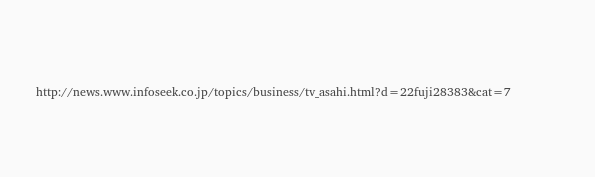http://news.www.infoseek.co.jp/topics/business/tv_asahi.html?d=22fuji28383&cat=7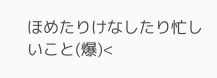ほめたりけなしたり忙しいこと(爆)<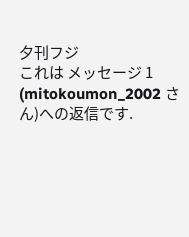夕刊フジ
これは メッセージ 1 (mitokoumon_2002 さん)への返信です.